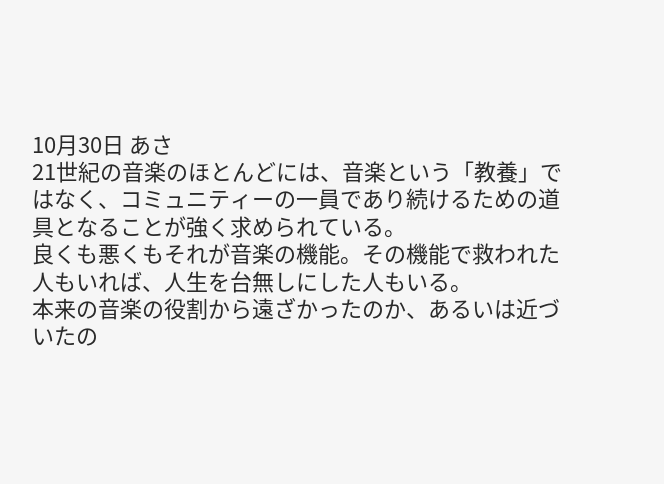10月30日 あさ
21世紀の音楽のほとんどには、音楽という「教養」ではなく、コミュニティーの一員であり続けるための道具となることが強く求められている。
良くも悪くもそれが音楽の機能。その機能で救われた人もいれば、人生を台無しにした人もいる。
本来の音楽の役割から遠ざかったのか、あるいは近づいたの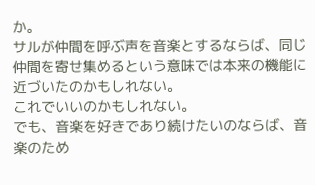か。
サルが仲間を呼ぶ声を音楽とするならば、同じ仲間を寄せ集めるという意味では本来の機能に近づいたのかもしれない。
これでいいのかもしれない。
でも、音楽を好きであり続けたいのならば、音楽のため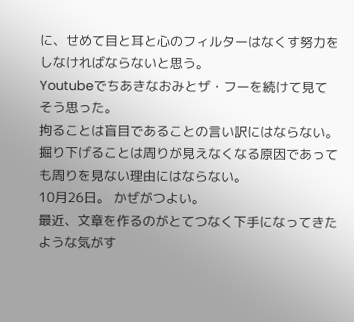に、せめて目と耳と心のフィルターはなくす努力をしなければならないと思う。
Youtubeでちあきなおみとザ・フーを続けて見てそう思った。
拘ることは盲目であることの言い訳にはならない。
掘り下げることは周りが見えなくなる原因であっても周りを見ない理由にはならない。
10月26日。 かぜがつよい。
最近、文章を作るのがとてつなく下手になってきたような気がす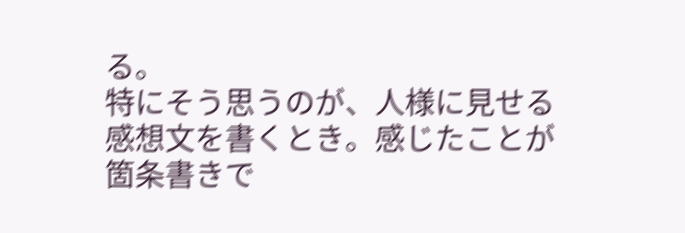る。
特にそう思うのが、人様に見せる感想文を書くとき。感じたことが箇条書きで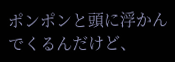ポンポンと頭に浮かんでくるんだけど、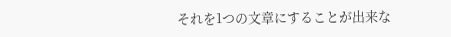それを1つの文章にすることが出来な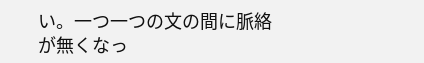い。一つ一つの文の間に脈絡が無くなっ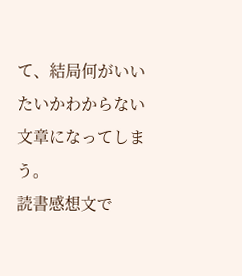て、結局何がいいたいかわからない文章になってしまう。
読書感想文で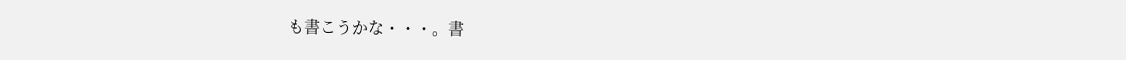も書こうかな・・・。書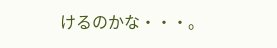けるのかな・・・。